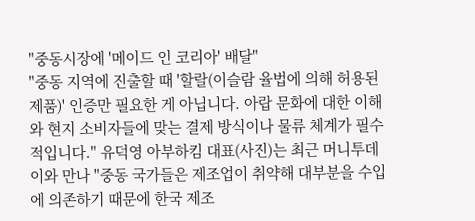"중동시장에 '메이드 인 코리아' 배달"
"중동 지역에 진출할 때 '할랄(이슬람 율법에 의해 허용된 제품)' 인증만 필요한 게 아닙니다. 아랍 문화에 대한 이해와 현지 소비자들에 맞는 결제 방식이나 물류 체계가 필수적입니다." 유덕영 아부하킴 대표(사진)는 최근 머니투데이와 만나 "중동 국가들은 제조업이 취약해 대부분을 수입에 의존하기 때문에 한국 제조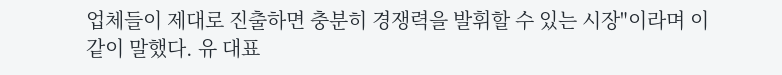업체들이 제대로 진출하면 충분히 경쟁력을 발휘할 수 있는 시장"이라며 이 같이 말했다. 유 대표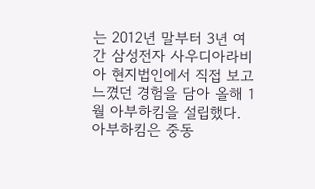는 2012년 말부터 3년 여간 삼성전자 사우디아라비아 현지법인에서 직접 보고 느꼈던 경험을 담아 올해 1월 아부하킴을 설립했다. 아부하킴은 중동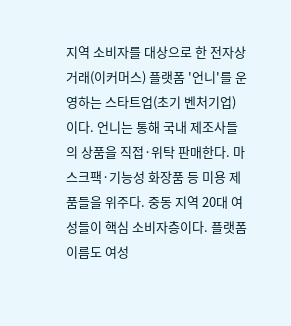지역 소비자를 대상으로 한 전자상거래(이커머스) 플랫폼 '언니'를 운영하는 스타트업(초기 벤처기업)이다. 언니는 통해 국내 제조사들의 상품을 직접·위탁 판매한다. 마스크팩·기능성 화장품 등 미용 제품들을 위주다. 중동 지역 20대 여성들이 핵심 소비자층이다. 플랫폼 이름도 여성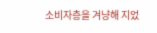소비자층을 겨냥해 지었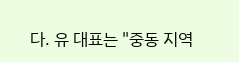다. 유 대표는 "중동 지역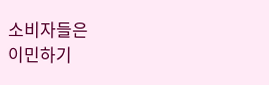소비자들은
이민하기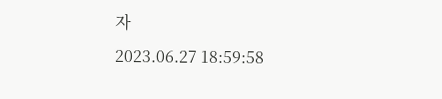자
2023.06.27 18:59:58